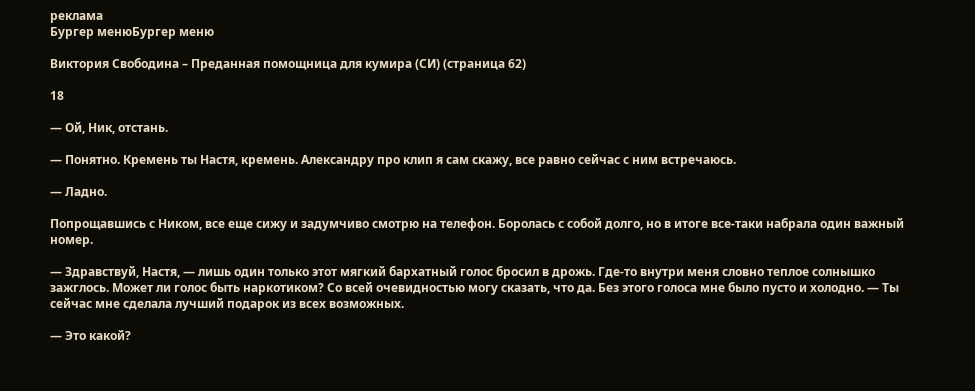реклама
Бургер менюБургер меню

Виктория Свободина – Преданная помощница для кумира (СИ) (страница 62)

18

— Ой, Ник, отстань.

— Понятно. Кремень ты Настя, кремень. Александру про клип я сам скажу, все равно сейчас с ним встречаюсь.

— Ладно.

Попрощавшись с Ником, все еще сижу и задумчиво смотрю на телефон. Боролась с собой долго, но в итоге все-таки набрала один важный номер.

— Здравствуй, Настя, — лишь один только этот мягкий бархатный голос бросил в дрожь. Где-то внутри меня словно теплое солнышко зажглось. Может ли голос быть наркотиком? Со всей очевидностью могу сказать, что да. Без этого голоса мне было пусто и холодно. — Ты сейчас мне сделала лучший подарок из всех возможных.

— Это какой?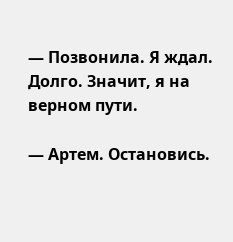— Позвонила. Я ждал. Долго. Значит, я на верном пути.

— Артем. Остановись.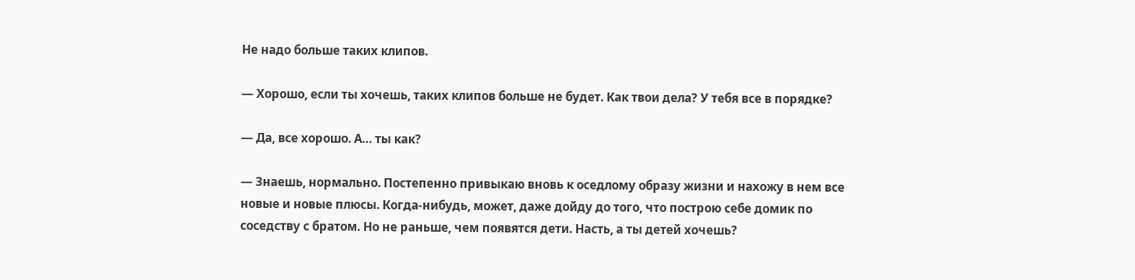Не надо больше таких клипов.

— Хорошо, если ты хочешь, таких клипов больше не будет. Как твои дела? У тебя все в порядке?

— Да, все хорошо. А… ты как?

— Знаешь, нормально. Постепенно привыкаю вновь к оседлому образу жизни и нахожу в нем все новые и новые плюсы. Когда-нибудь, может, даже дойду до того, что построю себе домик по соседству с братом. Но не раньше, чем появятся дети. Насть, а ты детей хочешь?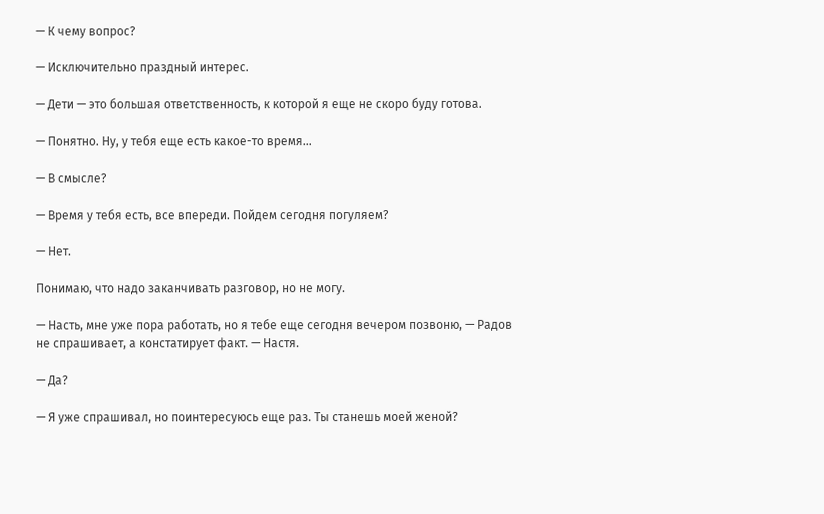— К чему вопрос?

— Исключительно праздный интерес.

— Дети — это большая ответственность, к которой я еще не скоро буду готова.

— Понятно. Ну, у тебя еще есть какое-то время…

— В смысле?

— Время у тебя есть, все впереди. Пойдем сегодня погуляем?

— Нет.

Понимаю, что надо заканчивать разговор, но не могу.

— Насть, мне уже пора работать, но я тебе еще сегодня вечером позвоню, — Радов не спрашивает, а констатирует факт. — Настя.

— Да?

— Я уже спрашивал, но поинтересуюсь еще раз. Ты станешь моей женой?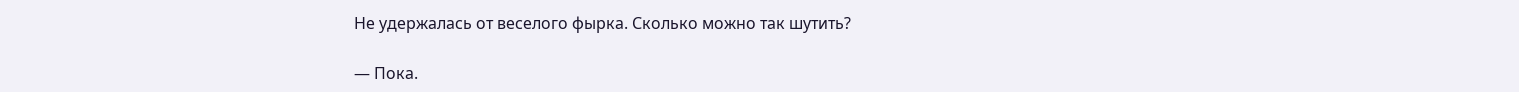Не удержалась от веселого фырка. Сколько можно так шутить?

— Пока.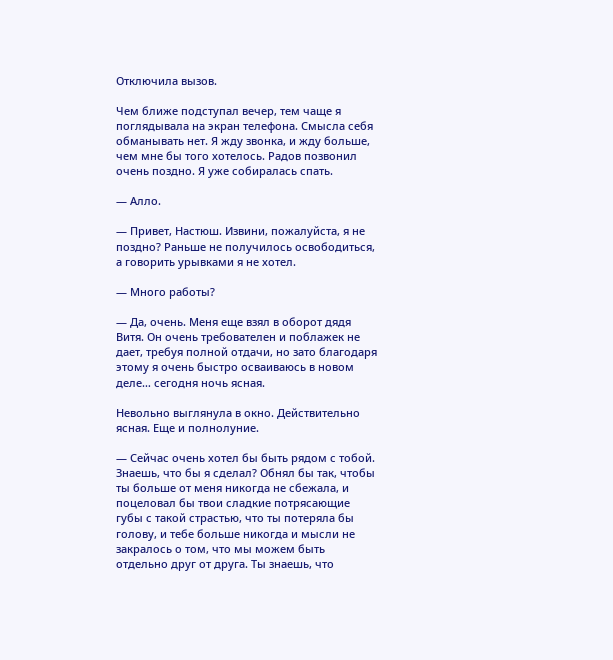Отключила вызов.

Чем ближе подступал вечер, тем чаще я поглядывала на экран телефона. Смысла себя обманывать нет. Я жду звонка, и жду больше, чем мне бы того хотелось. Радов позвонил очень поздно. Я уже собиралась спать.

— Алло.

— Привет, Настюш. Извини, пожалуйста, я не поздно? Раньше не получилось освободиться, а говорить урывками я не хотел.

— Много работы?

— Да, очень. Меня еще взял в оборот дядя Витя. Он очень требователен и поблажек не дает, требуя полной отдачи, но зато благодаря этому я очень быстро осваиваюсь в новом деле… сегодня ночь ясная.

Невольно выглянула в окно. Действительно ясная. Еще и полнолуние.

— Сейчас очень хотел бы быть рядом с тобой. Знаешь, что бы я сделал? Обнял бы так, чтобы ты больше от меня никогда не сбежала, и поцеловал бы твои сладкие потрясающие губы с такой страстью, что ты потеряла бы голову, и тебе больше никогда и мысли не закралось о том, что мы можем быть отдельно друг от друга. Ты знаешь, что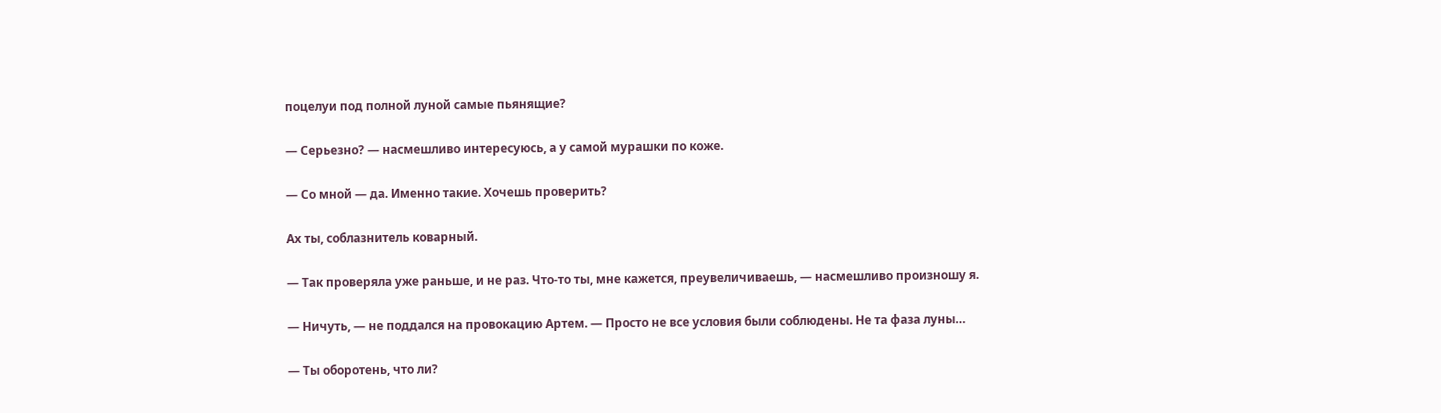поцелуи под полной луной самые пьянящие?

— Серьезно? — насмешливо интересуюсь, а у самой мурашки по коже.

— Со мной — да. Именно такие. Хочешь проверить?

Ах ты, соблазнитель коварный.

— Так проверяла уже раньше, и не раз. Что-то ты, мне кажется, преувеличиваешь, — насмешливо произношу я.

— Ничуть, — не поддался на провокацию Артем. — Просто не все условия были соблюдены. Не та фаза луны…

— Ты оборотень, что ли?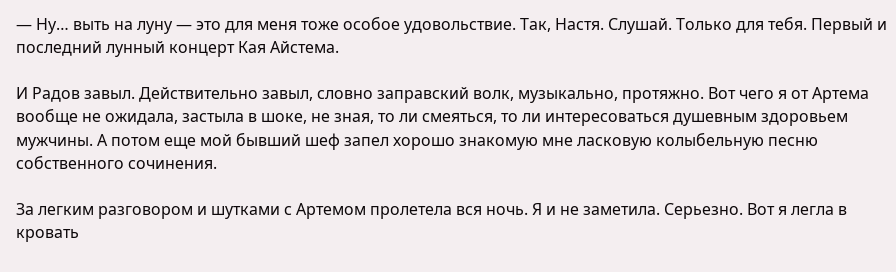— Ну… выть на луну — это для меня тоже особое удовольствие. Так, Настя. Слушай. Только для тебя. Первый и последний лунный концерт Кая Айстема.

И Радов завыл. Действительно завыл, словно заправский волк, музыкально, протяжно. Вот чего я от Артема вообще не ожидала, застыла в шоке, не зная, то ли смеяться, то ли интересоваться душевным здоровьем мужчины. А потом еще мой бывший шеф запел хорошо знакомую мне ласковую колыбельную песню собственного сочинения.

За легким разговором и шутками с Артемом пролетела вся ночь. Я и не заметила. Серьезно. Вот я легла в кровать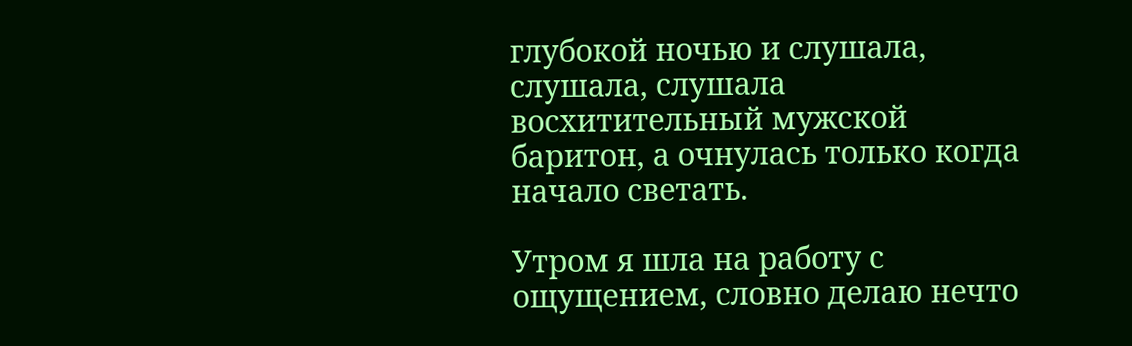глубокой ночью и слушала, слушала, слушала восхитительный мужской баритон, а очнулась только когда начало светать.

Утром я шла на работу с ощущением, словно делаю нечто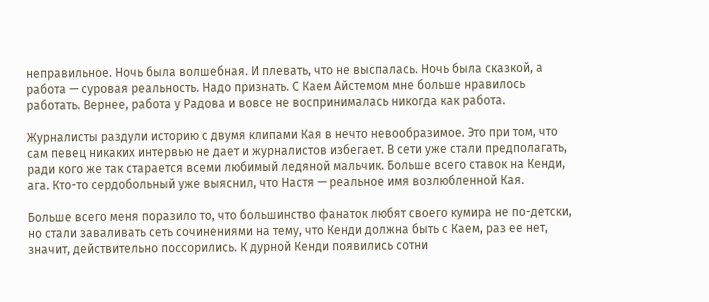неправильное. Ночь была волшебная. И плевать, что не выспалась. Ночь была сказкой, а работа — суровая реальность. Надо признать. С Каем Айстемом мне больше нравилось работать. Вернее, работа у Радова и вовсе не воспринималась никогда как работа.

Журналисты раздули историю с двумя клипами Кая в нечто невообразимое. Это при том, что сам певец никаких интервью не дает и журналистов избегает. В сети уже стали предполагать, ради кого же так старается всеми любимый ледяной мальчик. Больше всего ставок на Кенди, ага. Кто-то сердобольный уже выяснил, что Настя — реальное имя возлюбленной Кая.

Больше всего меня поразило то, что большинство фанаток любят своего кумира не по-детски, но стали заваливать сеть сочинениями на тему, что Кенди должна быть с Каем, раз ее нет, значит, действительно поссорились. К дурной Кенди появились сотни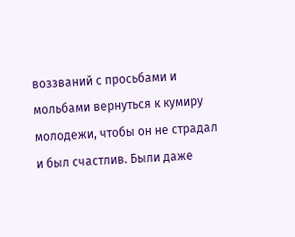воззваний с просьбами и мольбами вернуться к кумиру молодежи, чтобы он не страдал и был счастлив. Были даже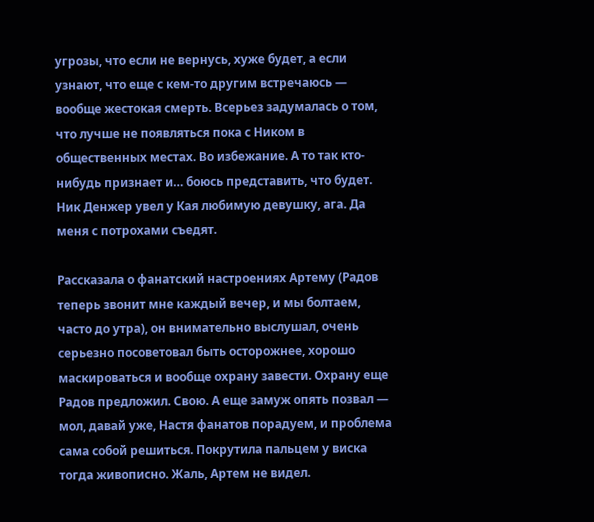угрозы, что если не вернусь, хуже будет, а если узнают, что еще с кем-то другим встречаюсь — вообще жестокая смерть. Всерьез задумалась о том, что лучше не появляться пока с Ником в общественных местах. Во избежание. А то так кто-нибудь признает и… боюсь представить, что будет. Ник Денжер увел у Кая любимую девушку, ага. Да меня с потрохами съедят.

Рассказала о фанатский настроениях Артему (Радов теперь звонит мне каждый вечер, и мы болтаем, часто до утра), он внимательно выслушал, очень серьезно посоветовал быть осторожнее, хорошо маскироваться и вообще охрану завести. Охрану еще Радов предложил. Свою. А еще замуж опять позвал — мол, давай уже, Настя фанатов порадуем, и проблема сама собой решиться. Покрутила пальцем у виска тогда живописно. Жаль, Артем не видел.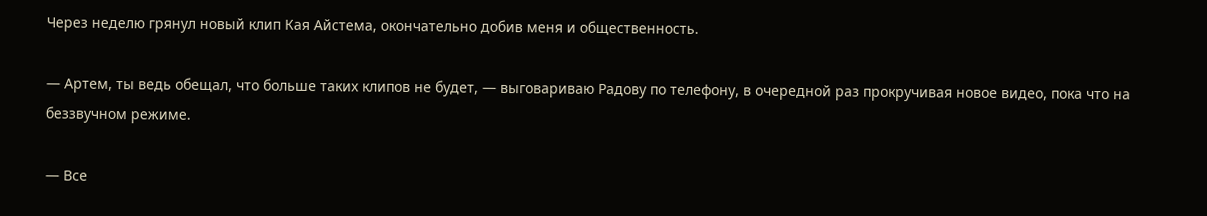Через неделю грянул новый клип Кая Айстема, окончательно добив меня и общественность.

— Артем, ты ведь обещал, что больше таких клипов не будет, — выговариваю Радову по телефону, в очередной раз прокручивая новое видео, пока что на беззвучном режиме.

— Все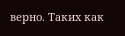верно. Таких как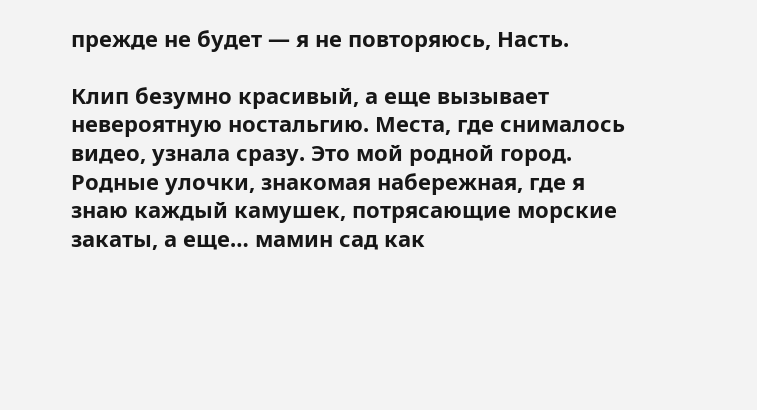прежде не будет — я не повторяюсь, Насть.

Клип безумно красивый, а еще вызывает невероятную ностальгию. Места, где снималось видео, узнала сразу. Это мой родной город. Родные улочки, знакомая набережная, где я знаю каждый камушек, потрясающие морские закаты, а еще… мамин сад как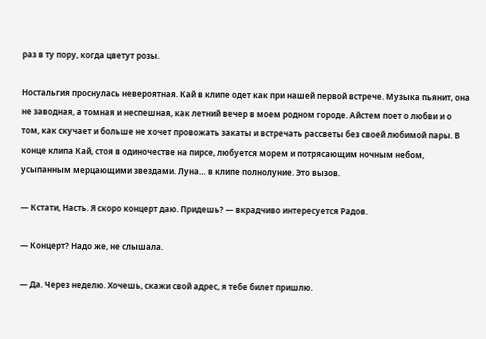раз в ту пору, когда цветут розы.

Ностальгия проснулась невероятная. Кай в клипе одет как при нашей первой встрече. Музыка пьянит, она не заводная, а томная и неспешная, как летний вечер в моем родном городе. Айстем поет о любви и о том, как скучает и больше не хочет провожать закаты и встречать рассветы без своей любимой пары. В конце клипа Кай, стоя в одиночестве на пирсе, любуется морем и потрясающим ночным небом, усыпанным мерцающими звездами. Луна… в клипе полнолуние. Это вызов.

— Кстати, Насть. Я скоро концерт даю. Придешь? — вкрадчиво интересуется Радов.

— Концерт? Надо же, не слышала.

— Да. Через неделю. Хочешь, скажи свой адрес, я тебе билет пришлю.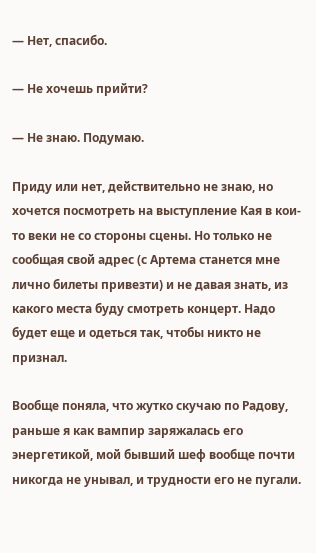— Нет, спасибо.

— Не хочешь прийти?

— Не знаю. Подумаю.

Приду или нет, действительно не знаю, но хочется посмотреть на выступление Кая в кои-то веки не со стороны сцены. Но только не сообщая свой адрес (с Артема станется мне лично билеты привезти) и не давая знать, из какого места буду смотреть концерт. Надо будет еще и одеться так, чтобы никто не признал.

Вообще поняла, что жутко скучаю по Радову, раньше я как вампир заряжалась его энергетикой, мой бывший шеф вообще почти никогда не унывал, и трудности его не пугали.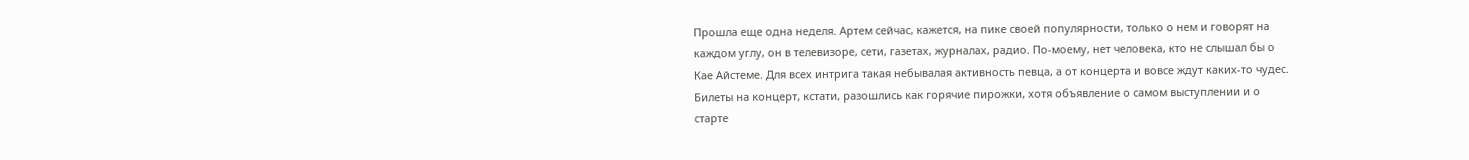Прошла еще одна неделя. Артем сейчас, кажется, на пике своей популярности, только о нем и говорят на каждом углу, он в телевизоре, сети, газетах, журналах, радио. По-моему, нет человека, кто не слышал бы о Кае Айстеме. Для всех интрига такая небывалая активность певца, а от концерта и вовсе ждут каких-то чудес. Билеты на концерт, кстати, разошлись как горячие пирожки, хотя объявление о самом выступлении и о старте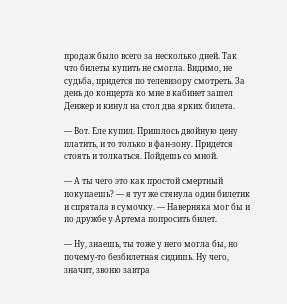продаж было всего за несколько дней. Так что билеты купить не смогла. Видимо, не судьба, придется по телевизору смотреть. За день до концерта ко мне в кабинет зашел Денжер и кинул на стол два ярких билета.

— Вот. Еле купил. Пришлось двойную цену платить, и то только в фан-зону. Придется стоять и толкаться. Пойдешь со мной.

— А ты чего это как простой смертный покупаешь? — я тут же стянула один билетик и спрятала в сумочку. — Наверняка мог бы и по дружбе у Артема попросить билет.

— Ну, знаешь, ты тоже у него могла бы, но почему-то безбилетная сидишь. Ну чего, значит, звоню завтра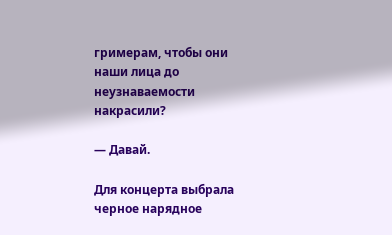гримерам, чтобы они наши лица до неузнаваемости накрасили?

— Давай.

Для концерта выбрала черное нарядное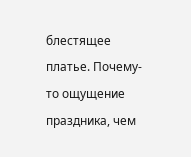блестящее платье. Почему-то ощущение праздника, чем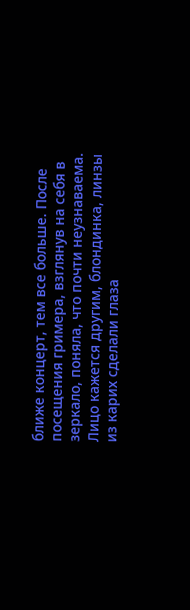ближе концерт, тем все больше. После посещения гримера, взглянув на себя в зеркало, поняла, что почти неузнаваема. Лицо кажется другим, блондинка, линзы из карих сделали глаза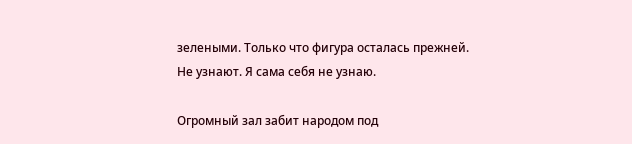зелеными. Только что фигура осталась прежней. Не узнают. Я сама себя не узнаю.

Огромный зал забит народом под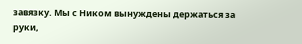завязку. Мы с Ником вынуждены держаться за руки,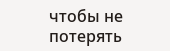чтобы не потерять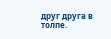друг друга в толпе.